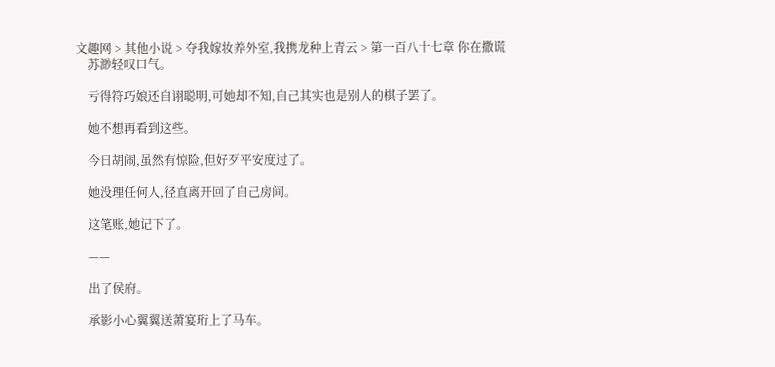文趣网 > 其他小说 > 夺我嫁妆养外室,我携龙种上青云 > 第一百八十七章 你在撒谎
    苏渺轻叹口气。

    亏得符巧娘还自诩聪明,可她却不知,自己其实也是别人的棋子罢了。

    她不想再看到这些。

    今日胡闹,虽然有惊险,但好歹平安度过了。

    她没理任何人,径直离开回了自己房间。

    这笔账,她记下了。

    ——

    出了侯府。

    承影小心翼翼送萧宴珩上了马车。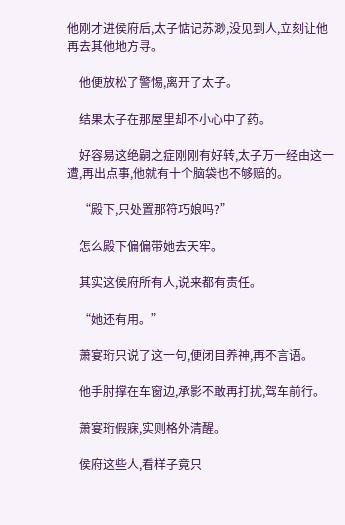他刚才进侯府后,太子惦记苏渺,没见到人,立刻让他再去其他地方寻。

    他便放松了警惕,离开了太子。

    结果太子在那屋里却不小心中了药。

    好容易这绝嗣之症刚刚有好转,太子万一经由这一遭,再出点事,他就有十个脑袋也不够赔的。

    “殿下,只处置那符巧娘吗?”

    怎么殿下偏偏带她去天牢。

    其实这侯府所有人,说来都有责任。

    “她还有用。”

    萧宴珩只说了这一句,便闭目养神,再不言语。

    他手肘撑在车窗边,承影不敢再打扰,驾车前行。

    萧宴珩假寐,实则格外清醒。

    侯府这些人,看样子竟只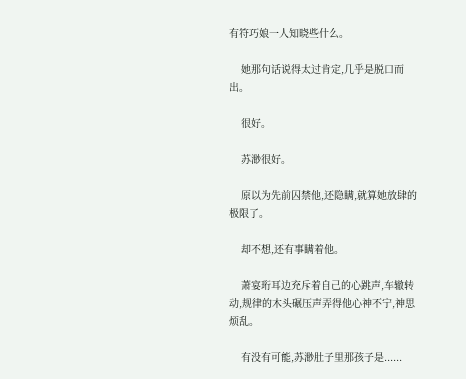有符巧娘一人知晓些什么。

    她那句话说得太过肯定,几乎是脱口而出。

    很好。

    苏渺很好。

    原以为先前囚禁他,还隐瞒,就算她放肆的极限了。

    却不想,还有事瞒着他。

    萧宴珩耳边充斥着自己的心跳声,车辙转动,规律的木头碾压声弄得他心神不宁,神思烦乱。

    有没有可能,苏渺肚子里那孩子是......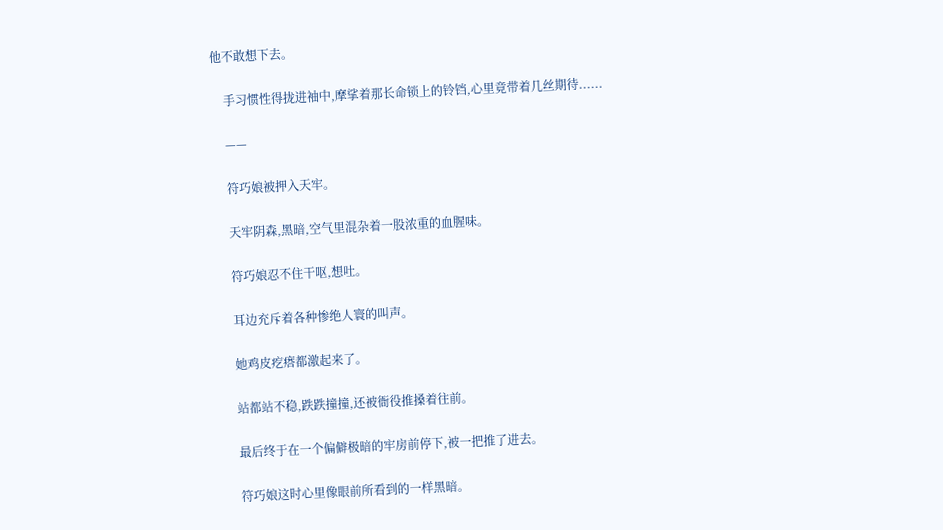他不敢想下去。

    手习惯性得拢进袖中,摩挲着那长命锁上的铃铛,心里竟带着几丝期待......

    ——

    符巧娘被押入天牢。

    天牢阴森,黑暗,空气里混杂着一股浓重的血腥味。

    符巧娘忍不住干呕,想吐。

    耳边充斥着各种惨绝人寰的叫声。

    她鸡皮疙瘩都激起来了。

    站都站不稳,跌跌撞撞,还被衙役推搡着往前。

    最后终于在一个偏僻极暗的牢房前停下,被一把推了进去。

    符巧娘这时心里像眼前所看到的一样黑暗。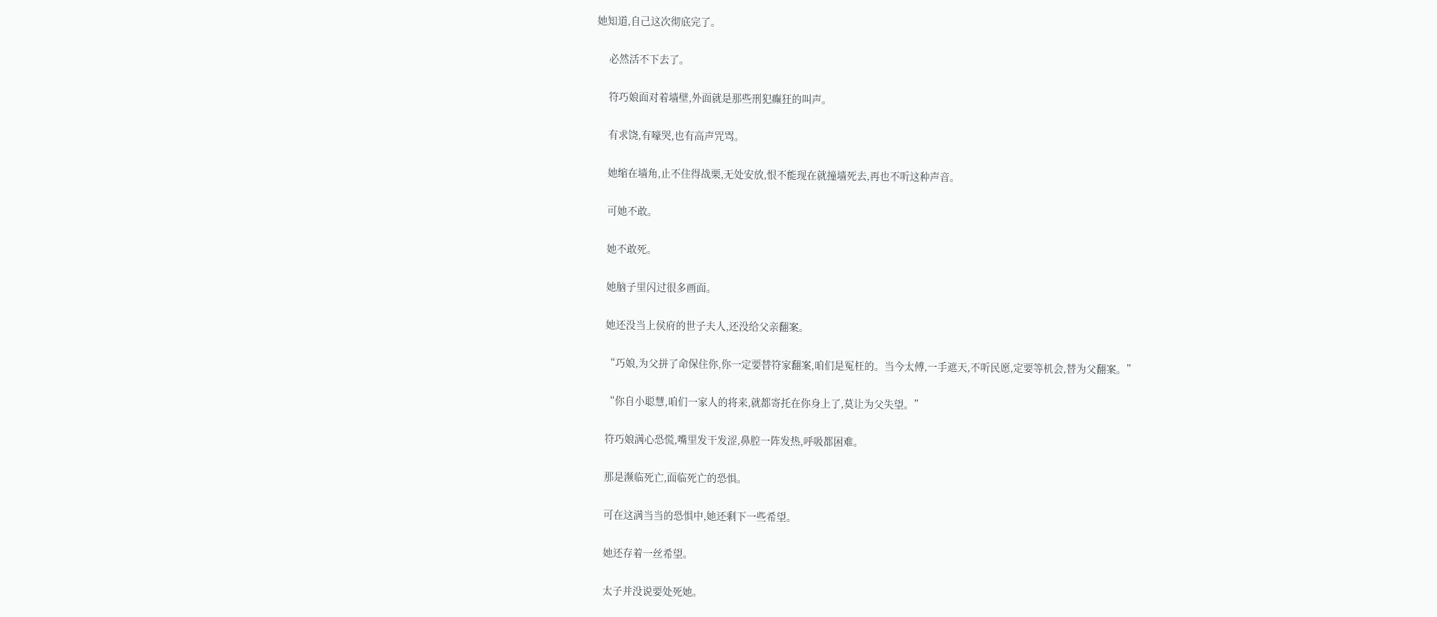她知道,自己这次彻底完了。

    必然活不下去了。

    符巧娘面对着墙壁,外面就是那些刑犯癫狂的叫声。

    有求饶,有嚎哭,也有高声咒骂。

    她缩在墙角,止不住得战栗,无处安放,恨不能现在就撞墙死去,再也不听这种声音。

    可她不敢。

    她不敢死。

    她脑子里闪过很多画面。

    她还没当上侯府的世子夫人,还没给父亲翻案。

    “巧娘,为父拼了命保住你,你一定要替符家翻案,咱们是冤枉的。当今太傅,一手遮天,不听民愿,定要等机会,替为父翻案。”

    “你自小聪慧,咱们一家人的将来,就都寄托在你身上了,莫让为父失望。”

    符巧娘满心恐慌,嘴里发干发涩,鼻腔一阵发热,呼吸都困难。

    那是濒临死亡,面临死亡的恐惧。

    可在这满当当的恐惧中,她还剩下一些希望。

    她还存着一丝希望。

    太子并没说要处死她。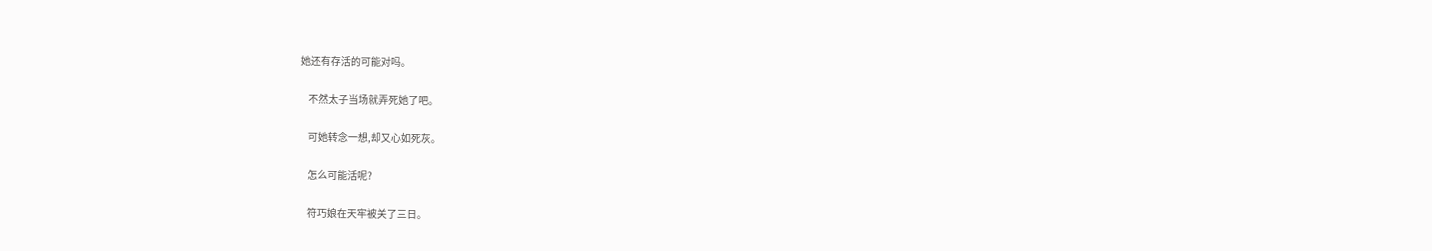她还有存活的可能对吗。

    不然太子当场就弄死她了吧。

    可她转念一想,却又心如死灰。

    怎么可能活呢?

    符巧娘在天牢被关了三日。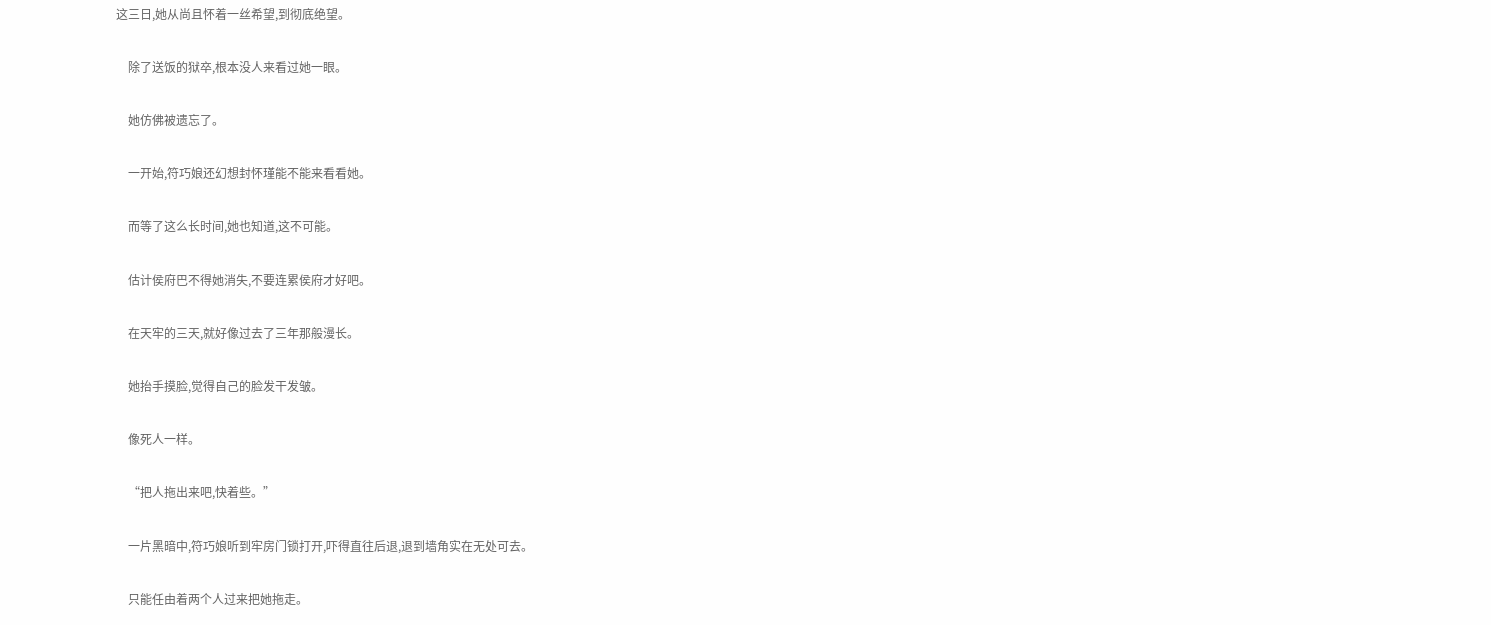这三日,她从尚且怀着一丝希望,到彻底绝望。

    除了送饭的狱卒,根本没人来看过她一眼。

    她仿佛被遗忘了。

    一开始,符巧娘还幻想封怀瑾能不能来看看她。

    而等了这么长时间,她也知道,这不可能。

    估计侯府巴不得她消失,不要连累侯府才好吧。

    在天牢的三天,就好像过去了三年那般漫长。

    她抬手摸脸,觉得自己的脸发干发皱。

    像死人一样。

    “把人拖出来吧,快着些。”

    一片黑暗中,符巧娘听到牢房门锁打开,吓得直往后退,退到墙角实在无处可去。

    只能任由着两个人过来把她拖走。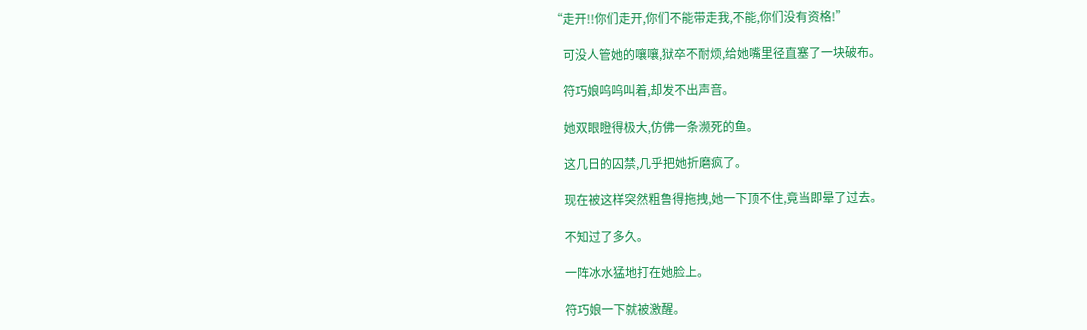“走开!!你们走开,你们不能带走我,不能,你们没有资格!”

    可没人管她的嚷嚷,狱卒不耐烦,给她嘴里径直塞了一块破布。

    符巧娘呜呜叫着,却发不出声音。

    她双眼瞪得极大,仿佛一条濒死的鱼。

    这几日的囚禁,几乎把她折磨疯了。

    现在被这样突然粗鲁得拖拽,她一下顶不住,竟当即晕了过去。

    不知过了多久。

    一阵冰水猛地打在她脸上。

    符巧娘一下就被激醒。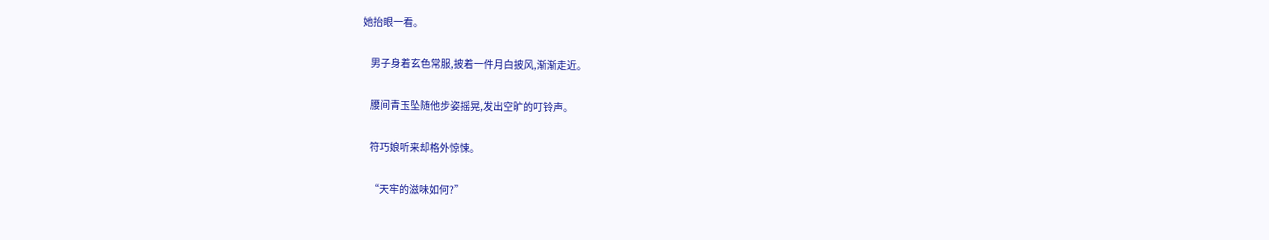她抬眼一看。

    男子身着玄色常服,披着一件月白披风,渐渐走近。

    腰间青玉坠随他步姿摇晃,发出空旷的叮铃声。

    符巧娘听来却格外惊悚。

    “天牢的滋味如何?”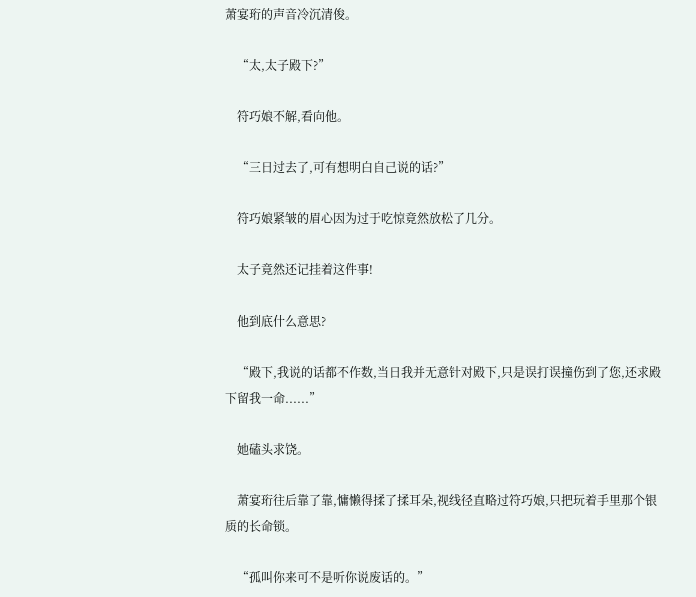萧宴珩的声音冷沉清俊。

    “太,太子殿下?”

    符巧娘不解,看向他。

    “三日过去了,可有想明白自己说的话?”

    符巧娘紧皱的眉心因为过于吃惊竟然放松了几分。

    太子竟然还记挂着这件事!

    他到底什么意思?

    “殿下,我说的话都不作数,当日我并无意针对殿下,只是误打误撞伤到了您,还求殿下留我一命......”

    她磕头求饶。

    萧宴珩往后靠了靠,慵懒得揉了揉耳朵,视线径直略过符巧娘,只把玩着手里那个银质的长命锁。

    “孤叫你来可不是听你说废话的。”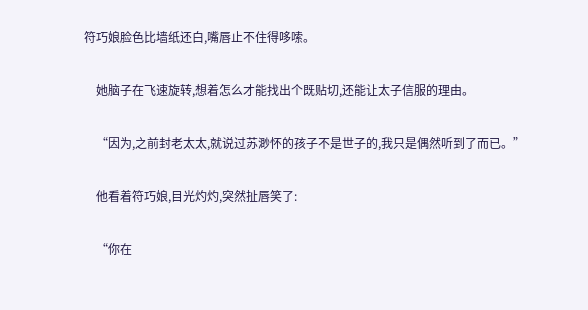符巧娘脸色比墙纸还白,嘴唇止不住得哆嗦。

    她脑子在飞速旋转,想着怎么才能找出个既贴切,还能让太子信服的理由。

    “因为,之前封老太太,就说过苏渺怀的孩子不是世子的,我只是偶然听到了而已。”

    他看着符巧娘,目光灼灼,突然扯唇笑了:

    “你在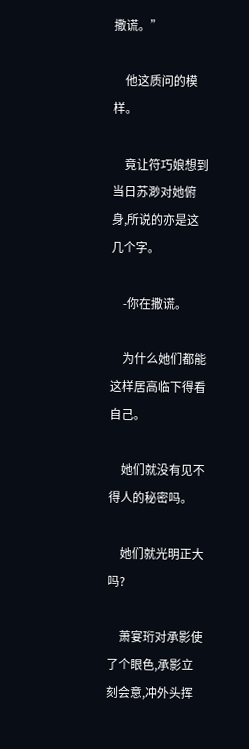撒谎。”

    他这质问的模样。

    竟让符巧娘想到当日苏渺对她俯身,所说的亦是这几个字。

    -你在撒谎。

    为什么她们都能这样居高临下得看自己。

    她们就没有见不得人的秘密吗。

    她们就光明正大吗?

    萧宴珩对承影使了个眼色,承影立刻会意,冲外头挥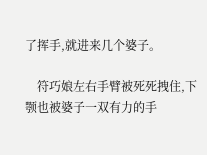了挥手,就进来几个婆子。

    符巧娘左右手臂被死死拽住,下颚也被婆子一双有力的手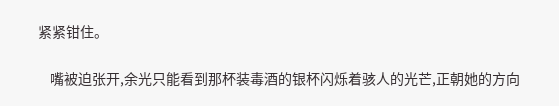紧紧钳住。

    嘴被迫张开,余光只能看到那杯装毒酒的银杯闪烁着骇人的光芒,正朝她的方向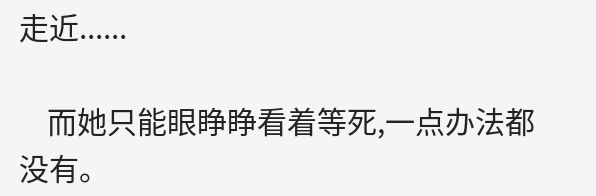走近......

    而她只能眼睁睁看着等死,一点办法都没有。